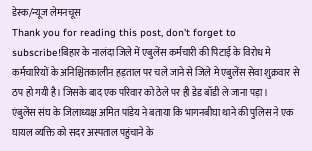डेस्क/न्यूज लेमनचूस
Thank you for reading this post, don't forget to subscribe!बिहार के नालंदा जिले में एबुलेंस कर्मचारी की पिटाई के विरोध मे कर्मचारियों के अनिश्चितकालीन हड़ताल पर चले जाने से जिले मे एबुलेंस सेवा शुक्रवार से ठप हो गयी है। जिसके बाद एक परिवार को ठेले पर ही डेड बॉडी ले जाना पड़ा ।
एंबुलेंस संघ के जिलाध्यक्ष अमित पांडेय ने बताया कि भागनबीघा थाने की पुलिस ने एक घायल व्यक्ति को सदर अस्पताल पहुंचाने के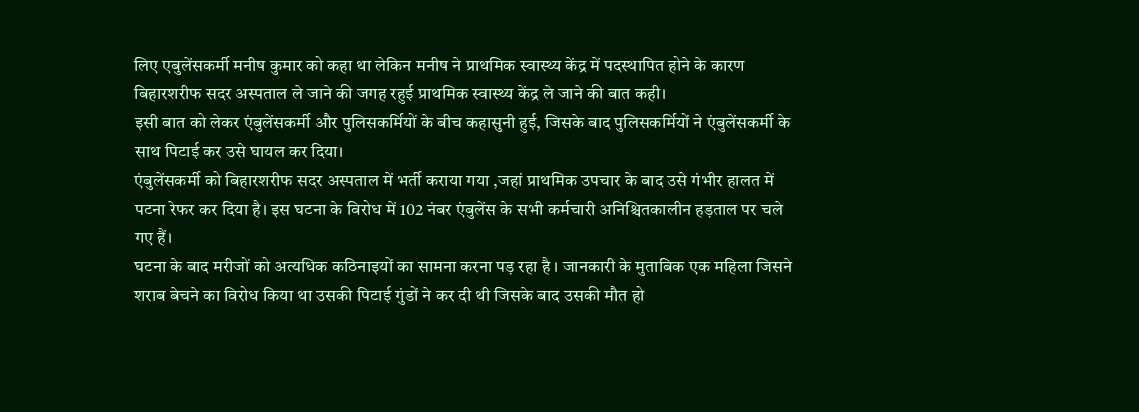लिए एबुलेंसकर्मी मनीष कुमार को कहा था लेकिन मनीष ने प्राथमिक स्वास्थ्य केंद्र में पदस्थापित होने के कारण बिहारशरीफ सदर अस्पताल ले जाने की जगह रहुई प्राथमिक स्वास्थ्य केंद्र ले जाने की बात कही।
इसी बात को लेकर एंबुलेंसकर्मी और पुलिसकर्मियों के बीच कहासुनी हुई, जिसके बाद पुलिसकर्मियों ने एंबुलेंसकर्मी के साथ पिटाई कर उसे घायल कर दिया।
एंबुलेंसकर्मी को बिहारशरीफ सदर अस्पताल में भर्ती कराया गया ,जहां प्राथमिक उपचार के बाद उसे गंभीर हालत में पटना रेफर कर दिया है। इस घटना के विरोध में 102 नंबर एंबुलेंस के सभी कर्मचारी अनिश्चितकालीन हड़ताल पर चले गए हैं।
घटना के बाद मरीजों को अत्यधिक कठिनाइयों का सामना करना पड़ रहा है । जानकारी के मुताबिक एक महिला जिसने शराब बेचने का विरोध किया था उसकी पिटाई गुंडों ने कर दी थी जिसके बाद उसकी मौत हो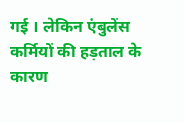गई । लेकिन एंबुलेंस कर्मियों की हड़ताल के कारण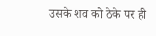उसके शव को ठेके पर ही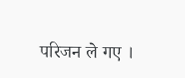परिजन ले गए ।